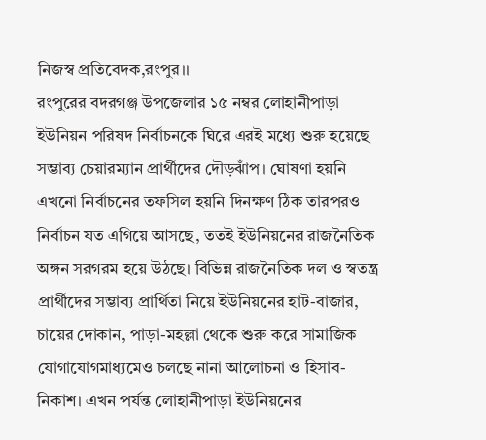নিজস্ব প্রতিবেদক,রংপুর।।
রংপুরের বদরগঞ্জ উপজেলার ১৫ নম্বর লোহানীপাড়া ইউনিয়ন পরিষদ নির্বাচনকে ঘিরে এরই মধ্যে শুরু হয়েছে সম্ভাব্য চেয়ারম্যান প্রার্থীদের দৌড়ঝাঁপ। ঘোষণা হয়নি এখনো নির্বাচনের তফসিল হয়নি দিনক্ষণ ঠিক তারপরও নির্বাচন যত এগিয়ে আসছে, ততই ইউনিয়নের রাজনৈতিক অঙ্গন সরগরম হয়ে উঠছে। বিভিন্ন রাজনৈতিক দল ও স্বতন্ত্র প্রার্থীদের সম্ভাব্য প্রার্থিতা নিয়ে ইউনিয়নের হাট-বাজার, চায়ের দোকান, পাড়া-মহল্লা থেকে শুরু করে সামাজিক যোগাযোগমাধ্যমেও চলছে নানা আলোচনা ও হিসাব-নিকাশ। এখন পর্যন্ত লোহানীপাড়া ইউনিয়নের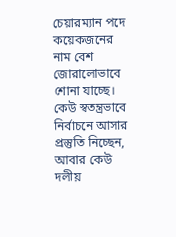চেয়ারম্যান পদে কয়েকজনের নাম বেশ জোরালোভাবে শোনা যাচ্ছে। কেউ স্বতন্ত্রভাবে নির্বাচনে আসার প্রস্তুতি নিচ্ছেন, আবার কেউ দলীয়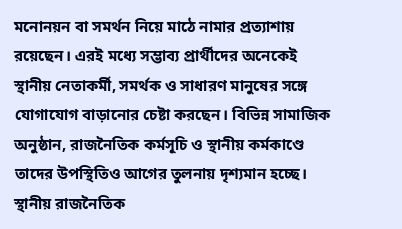মনোনয়ন বা সমর্থন নিয়ে মাঠে নামার প্রত্যাশায় রয়েছেন। এরই মধ্যে সম্ভাব্য প্রার্থীদের অনেকেই স্থানীয় নেতাকর্মী, সমর্থক ও সাধারণ মানুষের সঙ্গে যোগাযোগ বাড়ানোর চেষ্টা করছেন। বিভিন্ন সামাজিক অনুষ্ঠান, রাজনৈতিক কর্মসূচি ও স্থানীয় কর্মকাণ্ডে তাদের উপস্থিতিও আগের তুলনায় দৃশ্যমান হচ্ছে। স্থানীয় রাজনৈতিক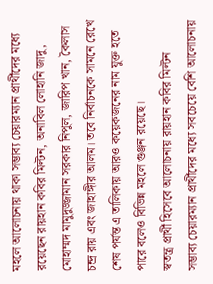মহলে আলোচনায় থাকা সম্ভাব্য চেয়ারম্যান প্রার্থীদের মধ্যে রয়েছেন রায়হান কবির মিল্টন, অনাবিল লোহানি জাদু, মোহাম্মদ মামুদুজ্জামান সরকার নিপুল, জারিপ খান, কৈলাস চন্দ্র রায় এবং জাহাঙ্গীর আলম। তবে নির্বাচনকে সামনে রেখে শেষ পর্যন্ত এ তালিকায় আরও কয়েকজনের নাম যুক্ত হতে পারে বলেও বিভিন্ন মহলে গুঞ্জন রয়েছে।
স্বতন্ত্র প্রার্থী হিসেবে আলোচনায় রায়হান কবির মিল্টন
সম্ভাব্য চেয়ারম্যান প্রার্থীদের মধ্যে সবচেয়ে বেশি আলোচনায়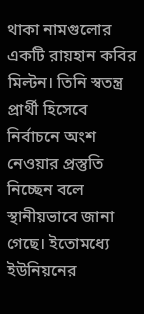থাকা নামগুলোর একটি রায়হান কবির মিল্টন। তিনি স্বতন্ত্র প্রার্থী হিসেবে নির্বাচনে অংশ নেওয়ার প্রস্তুতি নিচ্ছেন বলে স্থানীয়ভাবে জানা গেছে। ইতোমধ্যে ইউনিয়নের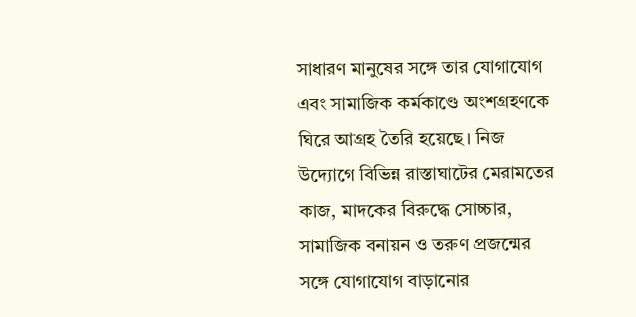সাধারণ মানুষের সঙ্গে তার যোগাযোগ এবং সামাজিক কর্মকাণ্ডে অংশগ্রহণকে ঘিরে আগ্রহ তৈরি হয়েছে। নিজ উদ্যোগে বিভিন্ন রাস্তাঘাটের মেরামতের কাজ, মাদকের বিরুদ্ধে সোচ্চার, সামাজিক বনায়ন ও তরুণ প্রজন্মের সঙ্গে যোগাযোগ বাড়ানোর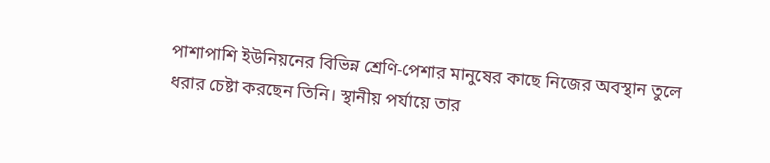পাশাপাশি ইউনিয়নের বিভিন্ন শ্রেণি-পেশার মানুষের কাছে নিজের অবস্থান তুলে ধরার চেষ্টা করছেন তিনি। স্থানীয় পর্যায়ে তার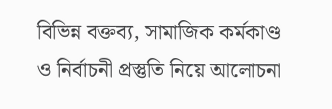বিভিন্ন বক্তব্য, সামাজিক কর্মকাণ্ড ও নির্বাচনী প্রস্তুতি নিয়ে আলোচনা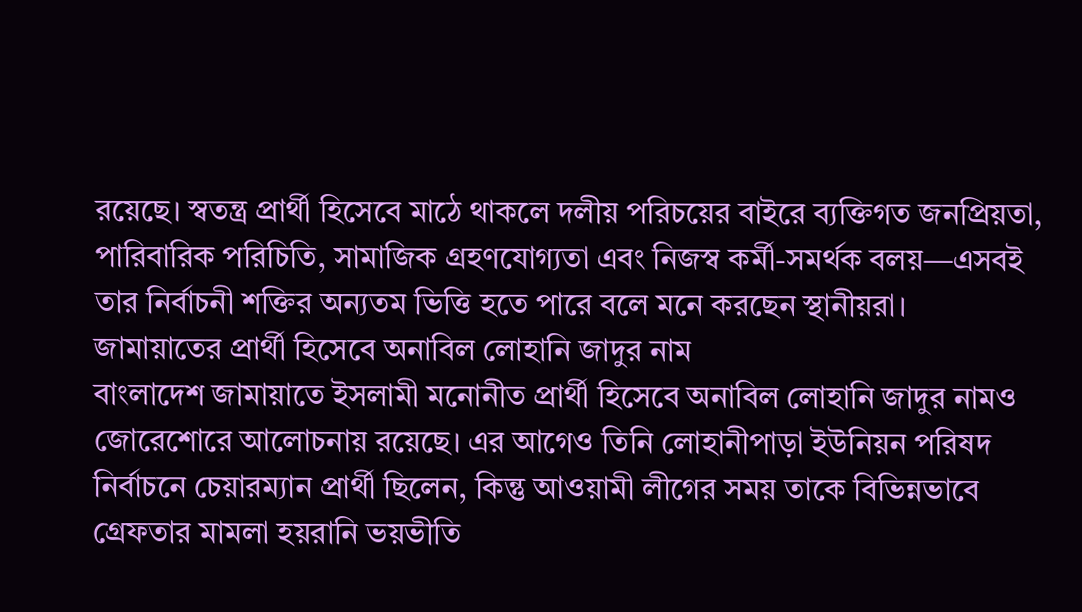রয়েছে। স্বতন্ত্র প্রার্থী হিসেবে মাঠে থাকলে দলীয় পরিচয়ের বাইরে ব্যক্তিগত জনপ্রিয়তা, পারিবারিক পরিচিতি, সামাজিক গ্রহণযোগ্যতা এবং নিজস্ব কর্মী-সমর্থক বলয়—এসবই তার নির্বাচনী শক্তির অন্যতম ভিত্তি হতে পারে বলে মনে করছেন স্থানীয়রা।
জামায়াতের প্রার্থী হিসেবে অনাবিল লোহানি জাদুর নাম
বাংলাদেশ জামায়াতে ইসলামী মনোনীত প্রার্থী হিসেবে অনাবিল লোহানি জাদুর নামও জোরেশোরে আলোচনায় রয়েছে। এর আগেও তিনি লোহানীপাড়া ইউনিয়ন পরিষদ নির্বাচনে চেয়ারম্যান প্রার্থী ছিলেন, কিন্তু আওয়ামী লীগের সময় তাকে বিভিন্নভাবে গ্রেফতার মামলা হয়রানি ভয়ভীতি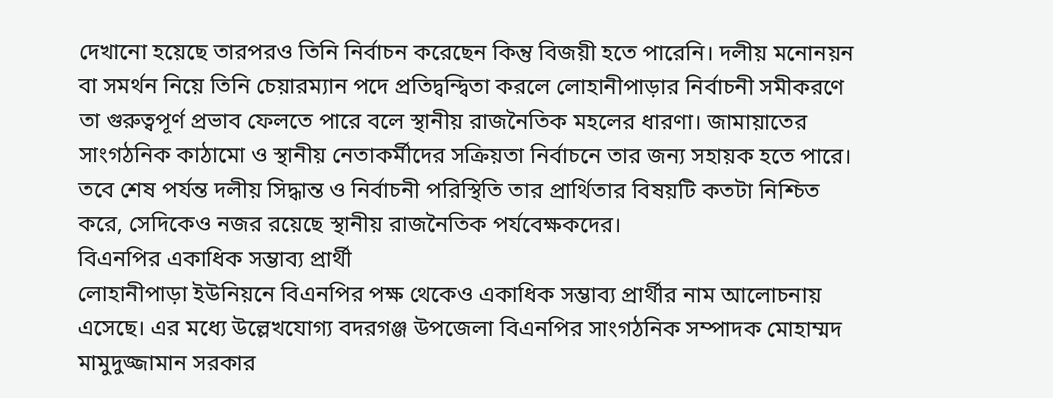দেখানো হয়েছে তারপরও তিনি নির্বাচন করেছেন কিন্তু বিজয়ী হতে পারেনি। দলীয় মনোনয়ন বা সমর্থন নিয়ে তিনি চেয়ারম্যান পদে প্রতিদ্বন্দ্বিতা করলে লোহানীপাড়ার নির্বাচনী সমীকরণে তা গুরুত্বপূর্ণ প্রভাব ফেলতে পারে বলে স্থানীয় রাজনৈতিক মহলের ধারণা। জামায়াতের সাংগঠনিক কাঠামো ও স্থানীয় নেতাকর্মীদের সক্রিয়তা নির্বাচনে তার জন্য সহায়ক হতে পারে। তবে শেষ পর্যন্ত দলীয় সিদ্ধান্ত ও নির্বাচনী পরিস্থিতি তার প্রার্থিতার বিষয়টি কতটা নিশ্চিত করে, সেদিকেও নজর রয়েছে স্থানীয় রাজনৈতিক পর্যবেক্ষকদের।
বিএনপির একাধিক সম্ভাব্য প্রার্থী
লোহানীপাড়া ইউনিয়নে বিএনপির পক্ষ থেকেও একাধিক সম্ভাব্য প্রার্থীর নাম আলোচনায় এসেছে। এর মধ্যে উল্লেখযোগ্য বদরগঞ্জ উপজেলা বিএনপির সাংগঠনিক সম্পাদক মোহাম্মদ মামুদুজ্জামান সরকার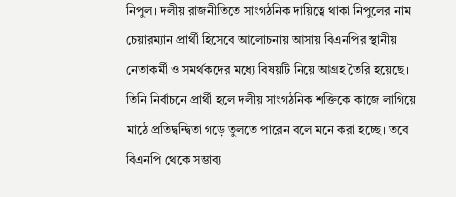নিপুল। দলীয় রাজনীতিতে সাংগঠনিক দায়িত্বে থাকা নিপুলের নাম চেয়ারম্যান প্রার্থী হিসেবে আলোচনায় আসায় বিএনপির স্থানীয় নেতাকর্মী ও সমর্থকদের মধ্যে বিষয়টি নিয়ে আগ্রহ তৈরি হয়েছে। তিনি নির্বাচনে প্রার্থী হলে দলীয় সাংগঠনিক শক্তিকে কাজে লাগিয়ে মাঠে প্রতিদ্বন্দ্বিতা গড়ে তুলতে পারেন বলে মনে করা হচ্ছে। তবে বিএনপি থেকে সম্ভাব্য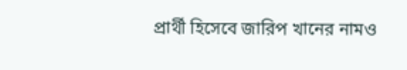প্রার্থী হিসেবে জারিপ খানের নামও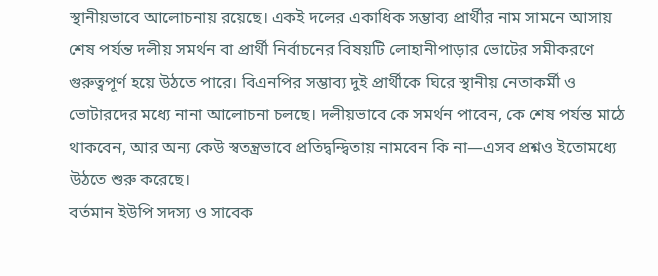স্থানীয়ভাবে আলোচনায় রয়েছে। একই দলের একাধিক সম্ভাব্য প্রার্থীর নাম সামনে আসায় শেষ পর্যন্ত দলীয় সমর্থন বা প্রার্থী নির্বাচনের বিষয়টি লোহানীপাড়ার ভোটের সমীকরণে গুরুত্বপূর্ণ হয়ে উঠতে পারে। বিএনপির সম্ভাব্য দুই প্রার্থীকে ঘিরে স্থানীয় নেতাকর্মী ও ভোটারদের মধ্যে নানা আলোচনা চলছে। দলীয়ভাবে কে সমর্থন পাবেন, কে শেষ পর্যন্ত মাঠে থাকবেন, আর অন্য কেউ স্বতন্ত্রভাবে প্রতিদ্বন্দ্বিতায় নামবেন কি না—এসব প্রশ্নও ইতোমধ্যে উঠতে শুরু করেছে।
বর্তমান ইউপি সদস্য ও সাবেক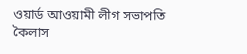ওয়ার্ড আওয়ামী লীগ সভাপতি কৈলাস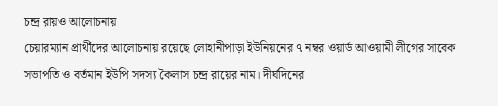চন্দ্র রায়ও আলোচনায়
চেয়ারম্যান প্রার্থীদের আলোচনায় রয়েছে লোহানীপাড়া ইউনিয়নের ৭ নম্বর ওয়ার্ড আওয়ামী লীগের সাবেক সভাপতি ও বর্তমান ইউপি সদস্য কৈলাস চন্দ্র রায়ের নাম। দীর্ঘদিনের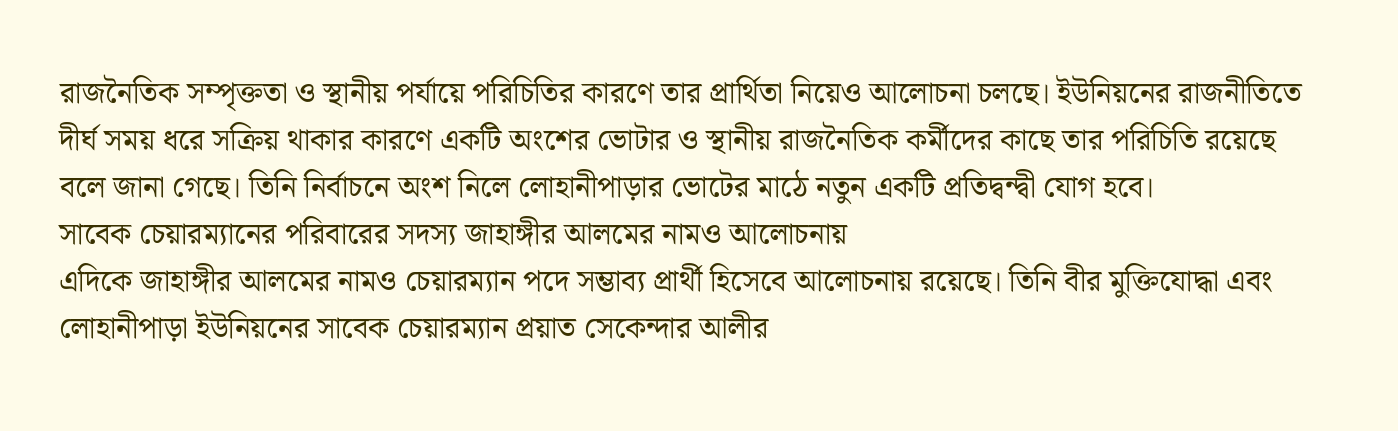রাজনৈতিক সম্পৃক্ততা ও স্থানীয় পর্যায়ে পরিচিতির কারণে তার প্রার্থিতা নিয়েও আলোচনা চলছে। ইউনিয়নের রাজনীতিতে দীর্ঘ সময় ধরে সক্রিয় থাকার কারণে একটি অংশের ভোটার ও স্থানীয় রাজনৈতিক কর্মীদের কাছে তার পরিচিতি রয়েছে বলে জানা গেছে। তিনি নির্বাচনে অংশ নিলে লোহানীপাড়ার ভোটের মাঠে নতুন একটি প্রতিদ্বন্দ্বী যোগ হবে।
সাবেক চেয়ারম্যানের পরিবারের সদস্য জাহাঙ্গীর আলমের নামও আলোচনায়
এদিকে জাহাঙ্গীর আলমের নামও চেয়ারম্যান পদে সম্ভাব্য প্রার্থী হিসেবে আলোচনায় রয়েছে। তিনি বীর মুক্তিযোদ্ধা এবং লোহানীপাড়া ইউনিয়নের সাবেক চেয়ারম্যান প্রয়াত সেকেন্দার আলীর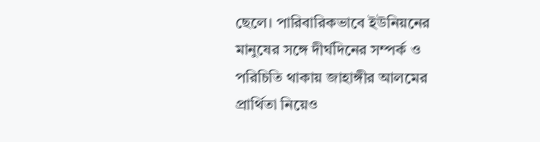ছেলে। পারিবারিকভাবে ইউনিয়নের মানুষের সঙ্গে দীর্ঘদিনের সম্পর্ক ও পরিচিতি থাকায় জাহাঙ্গীর আলমের প্রার্থিতা নিয়েও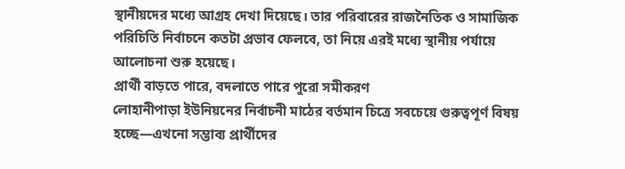স্থানীয়দের মধ্যে আগ্রহ দেখা দিয়েছে। তার পরিবারের রাজনৈতিক ও সামাজিক পরিচিতি নির্বাচনে কতটা প্রভাব ফেলবে, তা নিয়ে এরই মধ্যে স্থানীয় পর্যায়ে আলোচনা শুরু হয়েছে।
প্রার্থী বাড়তে পারে, বদলাতে পারে পুরো সমীকরণ
লোহানীপাড়া ইউনিয়নের নির্বাচনী মাঠের বর্তমান চিত্রে সবচেয়ে গুরুত্বপূর্ণ বিষয় হচ্ছে—এখনো সম্ভাব্য প্রার্থীদের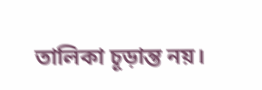তালিকা চূড়ান্ত নয়।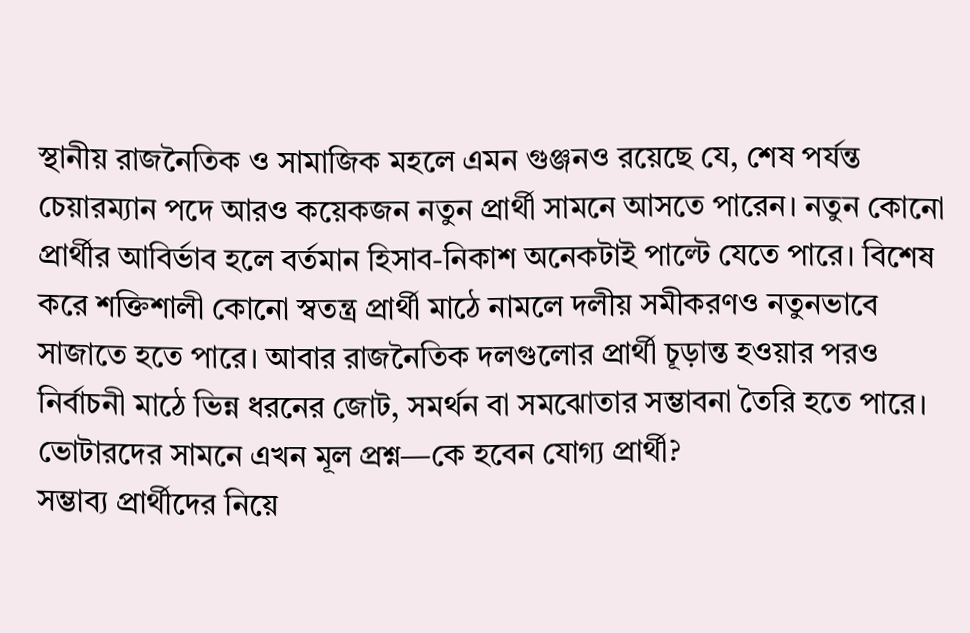স্থানীয় রাজনৈতিক ও সামাজিক মহলে এমন গুঞ্জনও রয়েছে যে, শেষ পর্যন্ত চেয়ারম্যান পদে আরও কয়েকজন নতুন প্রার্থী সামনে আসতে পারেন। নতুন কোনো প্রার্থীর আবির্ভাব হলে বর্তমান হিসাব-নিকাশ অনেকটাই পাল্টে যেতে পারে। বিশেষ করে শক্তিশালী কোনো স্বতন্ত্র প্রার্থী মাঠে নামলে দলীয় সমীকরণও নতুনভাবে সাজাতে হতে পারে। আবার রাজনৈতিক দলগুলোর প্রার্থী চূড়ান্ত হওয়ার পরও নির্বাচনী মাঠে ভিন্ন ধরনের জোট, সমর্থন বা সমঝোতার সম্ভাবনা তৈরি হতে পারে।
ভোটারদের সামনে এখন মূল প্রশ্ন—কে হবেন যোগ্য প্রার্থী?
সম্ভাব্য প্রার্থীদের নিয়ে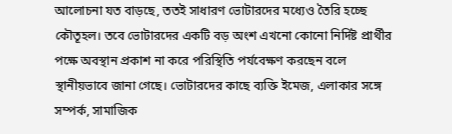আলোচনা যত বাড়ছে, ততই সাধারণ ভোটারদের মধ্যেও তৈরি হচ্ছে কৌতূহল। তবে ভোটারদের একটি বড় অংশ এখনো কোনো নির্দিষ্ট প্রার্থীর পক্ষে অবস্থান প্রকাশ না করে পরিস্থিতি পর্যবেক্ষণ করছেন বলে স্থানীয়ভাবে জানা গেছে। ভোটারদের কাছে ব্যক্তি ইমেজ, এলাকার সঙ্গে সম্পর্ক, সামাজিক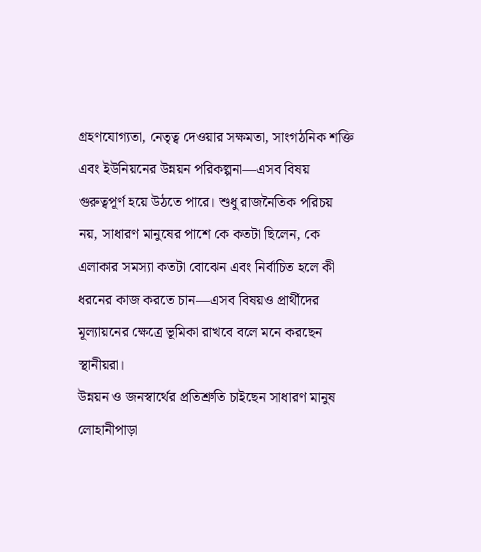গ্রহণযোগ্যতা, নেতৃত্ব দেওয়ার সক্ষমতা, সাংগঠনিক শক্তি এবং ইউনিয়নের উন্নয়ন পরিকল্পনা—এসব বিষয় গুরুত্বপূর্ণ হয়ে উঠতে পারে। শুধু রাজনৈতিক পরিচয় নয়, সাধারণ মানুষের পাশে কে কতটা ছিলেন, কে এলাকার সমস্যা কতটা বোঝেন এবং নির্বাচিত হলে কী ধরনের কাজ করতে চান—এসব বিষয়ও প্রার্থীদের মূল্যায়নের ক্ষেত্রে ভূমিকা রাখবে বলে মনে করছেন স্থানীয়রা।
উন্নয়ন ও জনস্বার্থের প্রতিশ্রুতি চাইছেন সাধারণ মানুষ
লোহানীপাড়া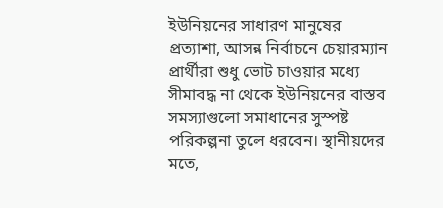ইউনিয়নের সাধারণ মানুষের প্রত্যাশা, আসন্ন নির্বাচনে চেয়ারম্যান প্রার্থীরা শুধু ভোট চাওয়ার মধ্যে সীমাবদ্ধ না থেকে ইউনিয়নের বাস্তব সমস্যাগুলো সমাধানের সুস্পষ্ট পরিকল্পনা তুলে ধরবেন। স্থানীয়দের মতে,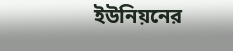ইউনিয়নের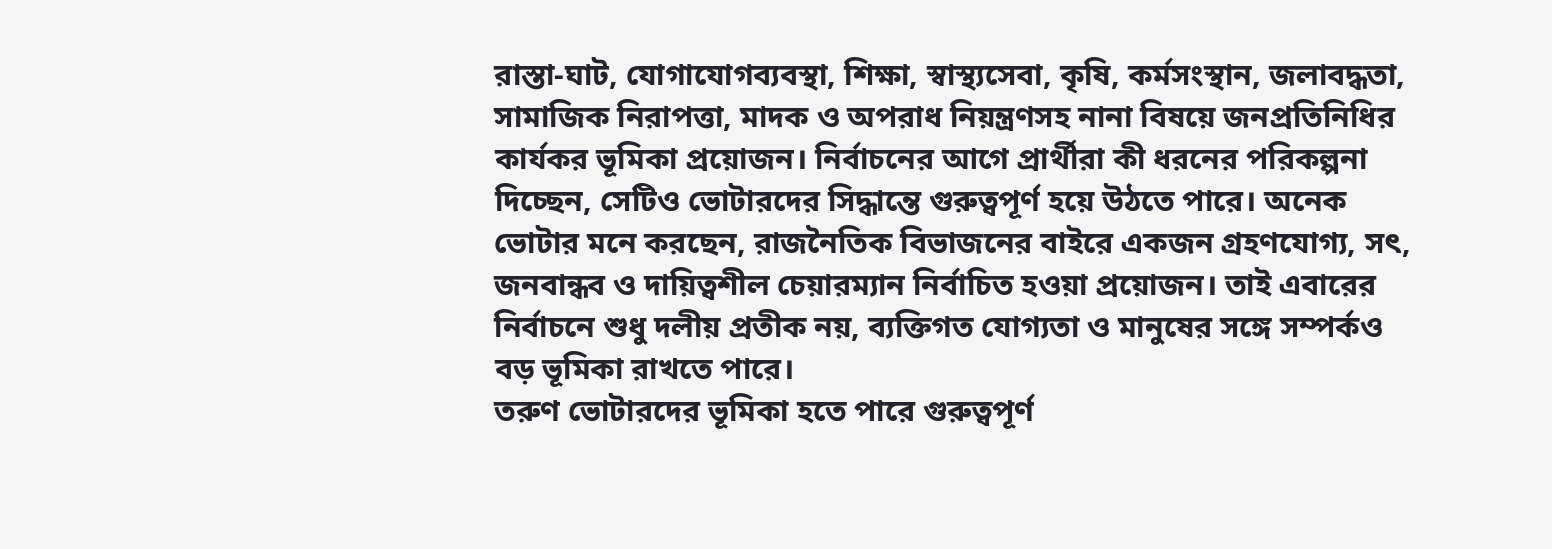রাস্তা-ঘাট, যোগাযোগব্যবস্থা, শিক্ষা, স্বাস্থ্যসেবা, কৃষি, কর্মসংস্থান, জলাবদ্ধতা, সামাজিক নিরাপত্তা, মাদক ও অপরাধ নিয়ন্ত্রণসহ নানা বিষয়ে জনপ্রতিনিধির কার্যকর ভূমিকা প্রয়োজন। নির্বাচনের আগে প্রার্থীরা কী ধরনের পরিকল্পনা দিচ্ছেন, সেটিও ভোটারদের সিদ্ধান্তে গুরুত্বপূর্ণ হয়ে উঠতে পারে। অনেক ভোটার মনে করছেন, রাজনৈতিক বিভাজনের বাইরে একজন গ্রহণযোগ্য, সৎ, জনবান্ধব ও দায়িত্বশীল চেয়ারম্যান নির্বাচিত হওয়া প্রয়োজন। তাই এবারের নির্বাচনে শুধু দলীয় প্রতীক নয়, ব্যক্তিগত যোগ্যতা ও মানুষের সঙ্গে সম্পর্কও বড় ভূমিকা রাখতে পারে।
তরুণ ভোটারদের ভূমিকা হতে পারে গুরুত্বপূর্ণ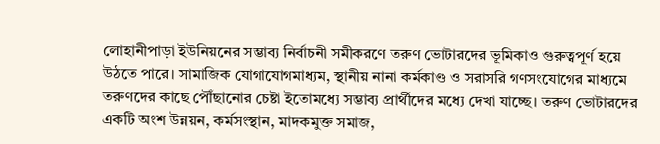লোহানীপাড়া ইউনিয়নের সম্ভাব্য নির্বাচনী সমীকরণে তরুণ ভোটারদের ভূমিকাও গুরুত্বপূর্ণ হয়ে উঠতে পারে। সামাজিক যোগাযোগমাধ্যম, স্থানীয় নানা কর্মকাণ্ড ও সরাসরি গণসংযোগের মাধ্যমে তরুণদের কাছে পৌঁছানোর চেষ্টা ইতোমধ্যে সম্ভাব্য প্রার্থীদের মধ্যে দেখা যাচ্ছে। তরুণ ভোটারদের একটি অংশ উন্নয়ন, কর্মসংস্থান, মাদকমুক্ত সমাজ,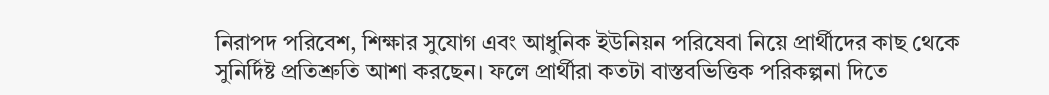নিরাপদ পরিবেশ, শিক্ষার সুযোগ এবং আধুনিক ইউনিয়ন পরিষেবা নিয়ে প্রার্থীদের কাছ থেকে সুনির্দিষ্ট প্রতিশ্রুতি আশা করছেন। ফলে প্রার্থীরা কতটা বাস্তবভিত্তিক পরিকল্পনা দিতে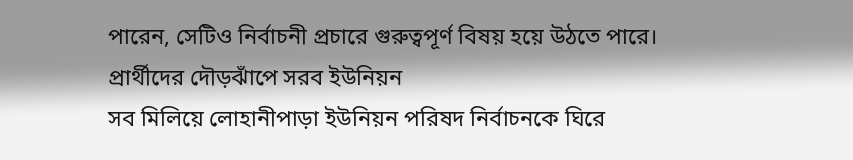পারেন, সেটিও নির্বাচনী প্রচারে গুরুত্বপূর্ণ বিষয় হয়ে উঠতে পারে।
প্রার্থীদের দৌড়ঝাঁপে সরব ইউনিয়ন
সব মিলিয়ে লোহানীপাড়া ইউনিয়ন পরিষদ নির্বাচনকে ঘিরে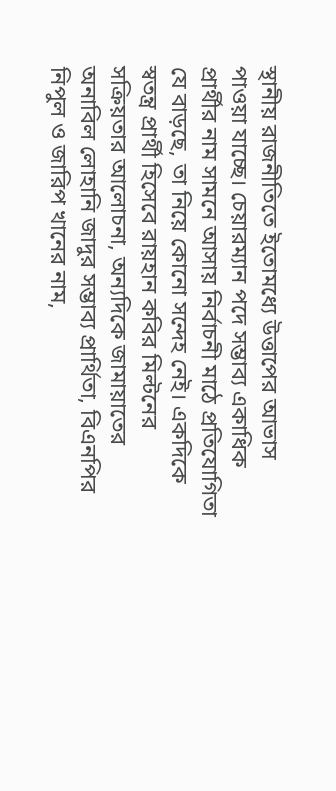স্থানীয় রাজনীতিতে ইতোমধ্যে উত্তাপের আভাস পাওয়া যাচ্ছে। চেয়ারম্যান পদে সম্ভাব্য একাধিক প্রার্থীর নাম সামনে আসায় নির্বাচনী মাঠে প্রতিযোগিতা যে বাড়ছে, তা নিয়ে কোনো সন্দেহ নেই। একদিকে স্বতন্ত্র প্রার্থী হিসেবে রায়হান কবির মিল্টনের সক্রিয়তার আলোচনা, অন্যদিকে জামায়াতের অনাবিল লোহানি জাদুর সম্ভাব্য প্রার্থিতা, বিএনপির নিপুল ও জারিপ খানের নাম,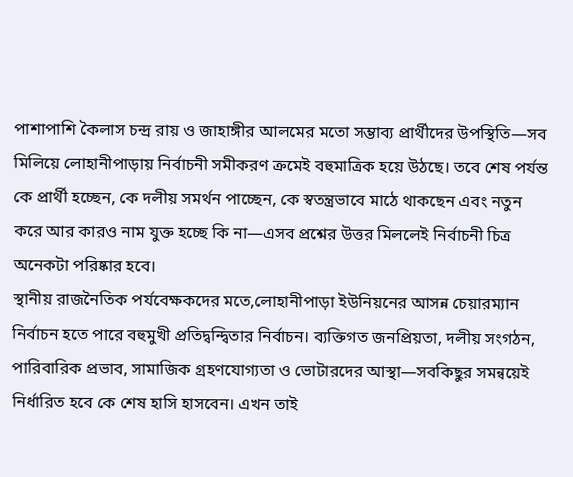পাশাপাশি কৈলাস চন্দ্র রায় ও জাহাঙ্গীর আলমের মতো সম্ভাব্য প্রার্থীদের উপস্থিতি—সব মিলিয়ে লোহানীপাড়ায় নির্বাচনী সমীকরণ ক্রমেই বহুমাত্রিক হয়ে উঠছে। তবে শেষ পর্যন্ত কে প্রার্থী হচ্ছেন, কে দলীয় সমর্থন পাচ্ছেন, কে স্বতন্ত্রভাবে মাঠে থাকছেন এবং নতুন করে আর কারও নাম যুক্ত হচ্ছে কি না—এসব প্রশ্নের উত্তর মিললেই নির্বাচনী চিত্র অনেকটা পরিষ্কার হবে।
স্থানীয় রাজনৈতিক পর্যবেক্ষকদের মতে,লোহানীপাড়া ইউনিয়নের আসন্ন চেয়ারম্যান নির্বাচন হতে পারে বহুমুখী প্রতিদ্বন্দ্বিতার নির্বাচন। ব্যক্তিগত জনপ্রিয়তা, দলীয় সংগঠন, পারিবারিক প্রভাব, সামাজিক গ্রহণযোগ্যতা ও ভোটারদের আস্থা—সবকিছুর সমন্বয়েই নির্ধারিত হবে কে শেষ হাসি হাসবেন। এখন তাই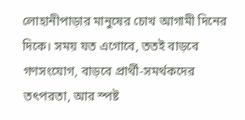লোহানীপাড়ার মানুষের চোখ আগামী দিনের দিকে। সময় যত এগোবে, ততই বাড়বে গণসংযোগ, বাড়বে প্রার্থী-সমর্থকদের তৎপরতা, আর স্পষ্ট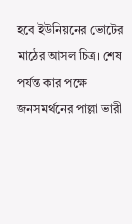হবে ইউনিয়নের ভোটের মাঠের আসল চিত্র। শেষ পর্যন্ত কার পক্ষে জনসমর্থনের পাল্লা ভারী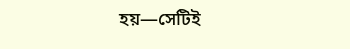হয়—সেটিই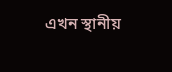এখন স্থানীয়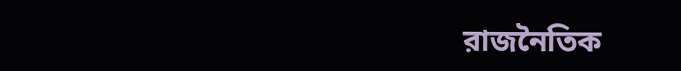রাজনৈতিক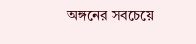অঙ্গনের সবচেয়ে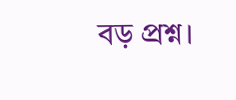বড় প্রশ্ন।